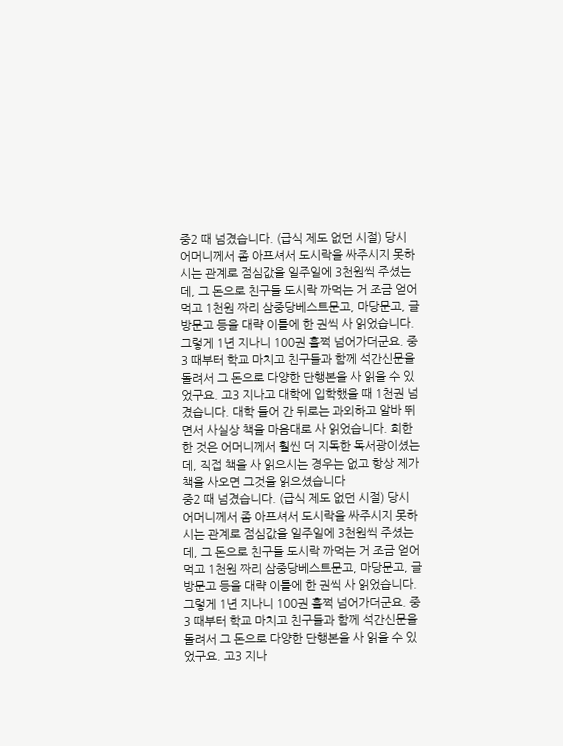중2 때 넘겼습니다. (급식 제도 없던 시절) 당시 어머니께서 좀 아프셔서 도시락을 싸주시지 못하시는 관계로 점심값을 일주일에 3천원씩 주셨는데, 그 돈으로 친구들 도시락 까먹는 거 조금 얻어먹고 1천원 짜리 삼중당베스트문고, 마당문고, 글방문고 등을 대략 이틀에 한 권씩 사 읽었습니다. 그렇게 1년 지나니 100권 훌쩍 넘어가더군요. 중3 때부터 학교 마치고 친구들과 함께 석간신문을 돌려서 그 돈으로 다양한 단행본을 사 읽을 수 있었구요. 고3 지나고 대학에 입학했을 때 1천권 넘겼습니다. 대학 들어 간 뒤로는 과외하고 알바 뛰면서 사실상 책을 마음대로 사 읽었습니다. 희한한 것은 어머니께서 훨씬 더 지독한 독서광이셨는데, 직접 책을 사 읽으시는 경우는 없고 항상 제가 책을 사오면 그것을 읽으셨습니다
중2 때 넘겼습니다. (급식 제도 없던 시절) 당시 어머니께서 좀 아프셔서 도시락을 싸주시지 못하시는 관계로 점심값을 일주일에 3천원씩 주셨는데, 그 돈으로 친구들 도시락 까먹는 거 조금 얻어먹고 1천원 짜리 삼중당베스트문고, 마당문고, 글방문고 등을 대략 이틀에 한 권씩 사 읽었습니다. 그렇게 1년 지나니 100권 훌쩍 넘어가더군요. 중3 때부터 학교 마치고 친구들과 함께 석간신문을 돌려서 그 돈으로 다양한 단행본을 사 읽을 수 있었구요. 고3 지나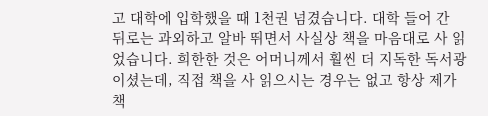고 대학에 입학했을 때 1천권 넘겼습니다. 대학 들어 간 뒤로는 과외하고 알바 뛰면서 사실상 책을 마음대로 사 읽었습니다. 희한한 것은 어머니께서 훨씬 더 지독한 독서광이셨는데, 직접 책을 사 읽으시는 경우는 없고 항상 제가 책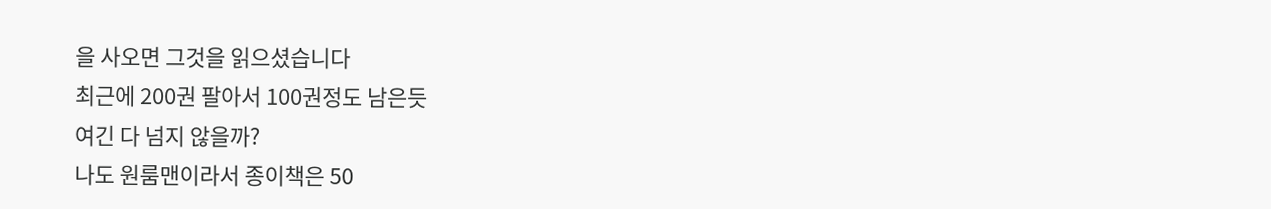을 사오면 그것을 읽으셨습니다
최근에 200권 팔아서 100권정도 남은듯
여긴 다 넘지 않을까?
나도 원룸맨이라서 종이책은 50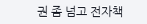권 좀 넘고 전자책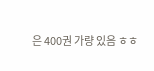은 400권 가량 있음 ㅎㅎ